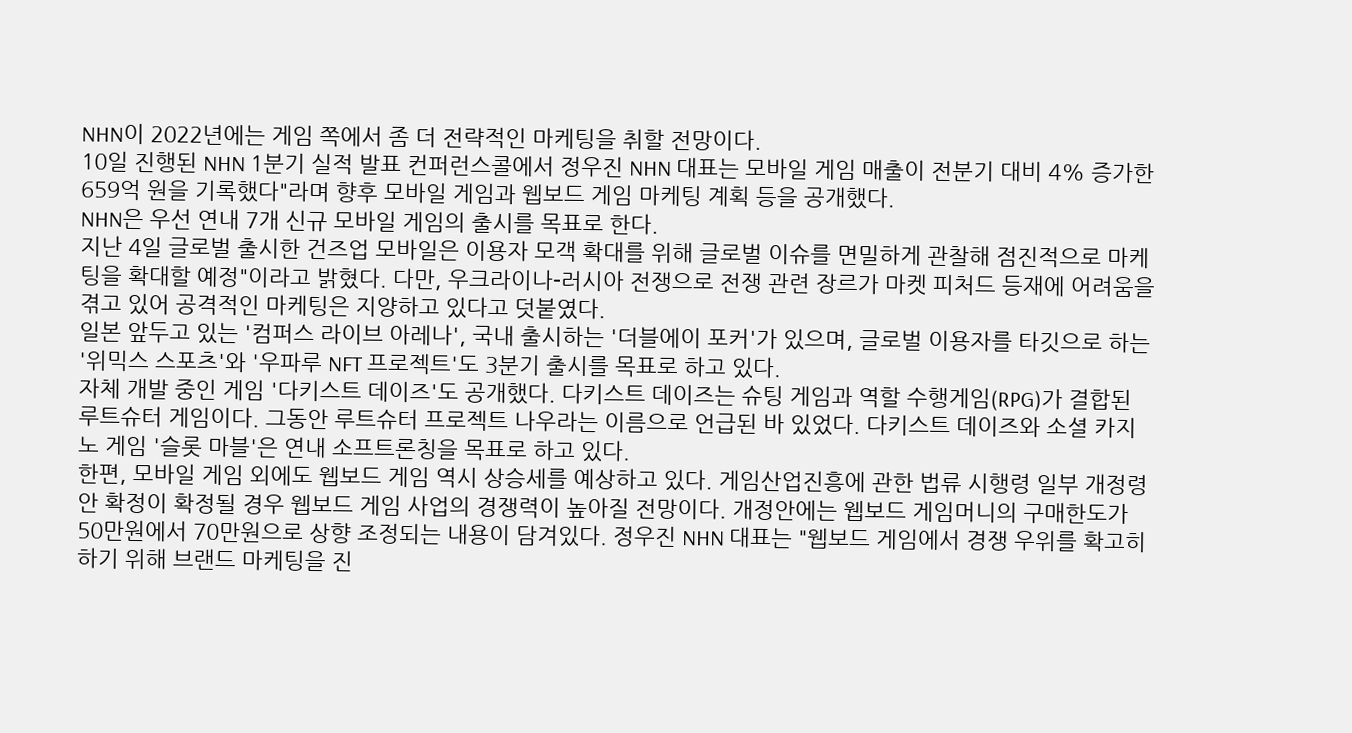NHN이 2022년에는 게임 쪽에서 좀 더 전략적인 마케팅을 취할 전망이다.
10일 진행된 NHN 1분기 실적 발표 컨퍼런스콜에서 정우진 NHN 대표는 모바일 게임 매출이 전분기 대비 4% 증가한 659억 원을 기록했다"라며 향후 모바일 게임과 웹보드 게임 마케팅 계획 등을 공개했다.
NHN은 우선 연내 7개 신규 모바일 게임의 출시를 목표로 한다.
지난 4일 글로벌 출시한 건즈업 모바일은 이용자 모객 확대를 위해 글로벌 이슈를 면밀하게 관찰해 점진적으로 마케팅을 확대할 예정"이라고 밝혔다. 다만, 우크라이나-러시아 전쟁으로 전쟁 관련 장르가 마켓 피처드 등재에 어려움을 겪고 있어 공격적인 마케팅은 지양하고 있다고 덧붙였다.
일본 앞두고 있는 '컴퍼스 라이브 아레나', 국내 출시하는 '더블에이 포커'가 있으며, 글로벌 이용자를 타깃으로 하는 '위믹스 스포츠'와 '우파루 NFT 프로젝트'도 3분기 출시를 목표로 하고 있다.
자체 개발 중인 게임 '다키스트 데이즈'도 공개했다. 다키스트 데이즈는 슈팅 게임과 역할 수행게임(RPG)가 결합된 루트슈터 게임이다. 그동안 루트슈터 프로젝트 나우라는 이름으로 언급된 바 있었다. 다키스트 데이즈와 소셜 카지노 게임 '슬롯 마블'은 연내 소프트론칭을 목표로 하고 있다.
한편, 모바일 게임 외에도 웹보드 게임 역시 상승세를 예상하고 있다. 게임산업진흥에 관한 법류 시행령 일부 개정령안 확정이 확정될 경우 웹보드 게임 사업의 경쟁력이 높아질 전망이다. 개정안에는 웹보드 게임머니의 구매한도가 50만원에서 70만원으로 상향 조정되는 내용이 담겨있다. 정우진 NHN 대표는 "웹보드 게임에서 경쟁 우위를 확고히 하기 위해 브랜드 마케팅을 진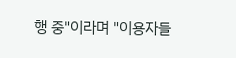행 중"이라며 "이용자들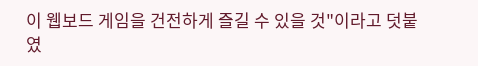이 웹보드 게임을 건전하게 즐길 수 있을 것"이라고 덧붙였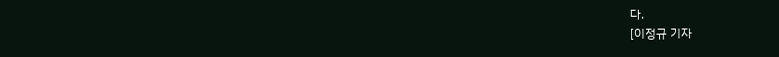다.
[이정규 기자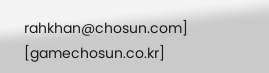rahkhan@chosun.com] [gamechosun.co.kr]